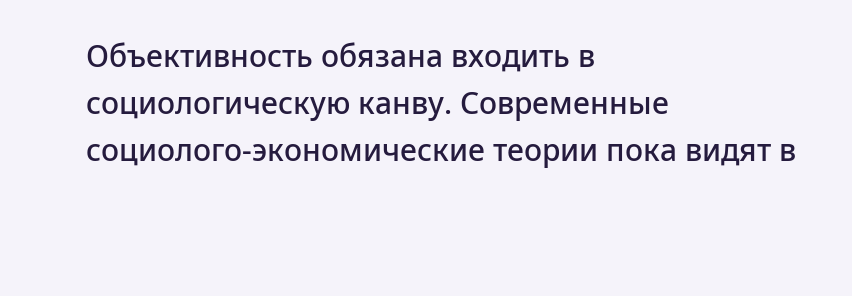Объективность обязана входить в социологическую канву. Современные социолого-экономические теории пока видят в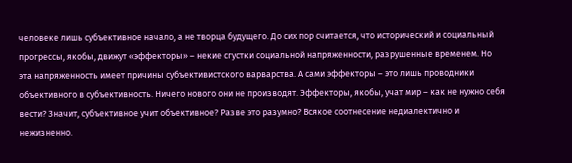человеке лишь субъективное начало, а не творца будущего. До сих пор считается, что исторический и социальный прогрессы, якобы, движут «эффекторы» – некие сгустки социальной напряженности, разрушенные временем. Но эта напряженность имеет причины субъективистского варварства. А сами эффекторы – это лишь проводники объективного в субъективность. Ничего нового они не производят. Эффекторы, якобы, учат мир – как не нужно себя вести? Значит, субъективное учит объективное? Разве это разумно? Всякое соотнесение недиалектично и нежизненно.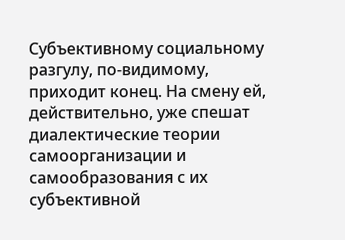Субъективному социальному разгулу, по-видимому, приходит конец. На смену ей, действительно, уже спешат диалектические теории самоорганизации и самообразования с их субъективной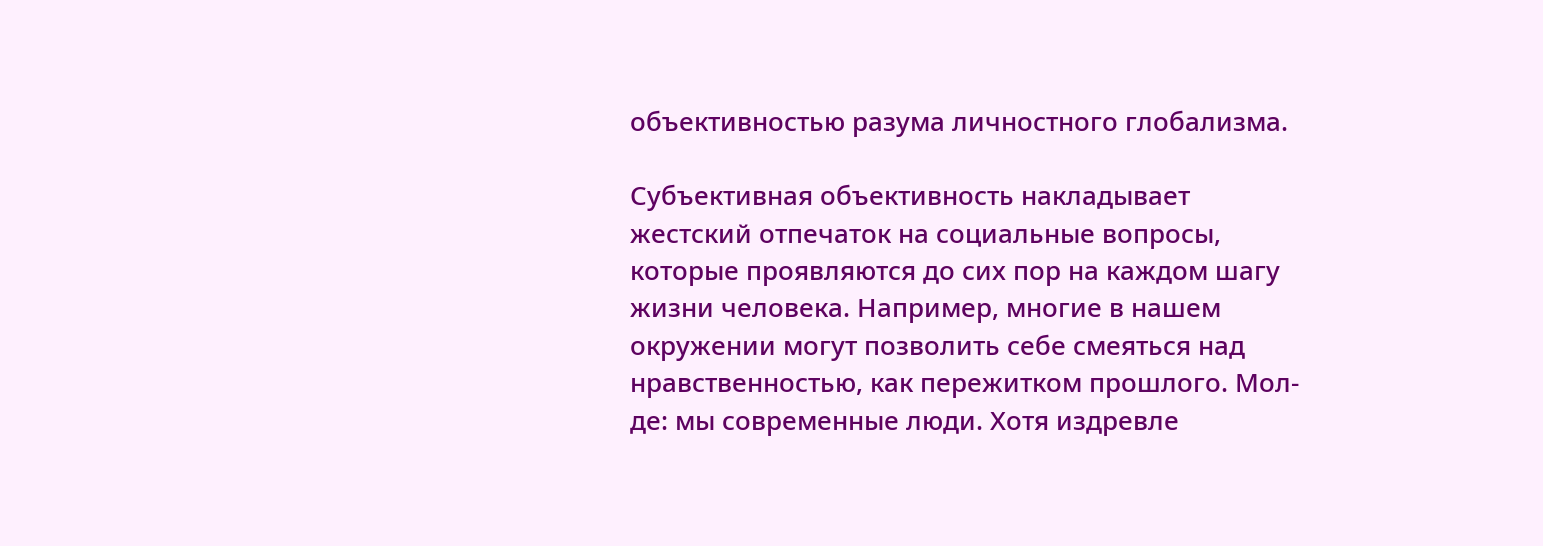объективностью разума личностного глобализма.

Субъективная объективность накладывает жестский отпечаток на социальные вопросы, которые проявляются до сих пор на каждом шагу жизни человека. Например, многие в нашем окружении могут позволить себе смеяться над нравственностью, как пережитком прошлого. Мол-де: мы современные люди. Хотя издревле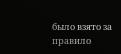было взято за правило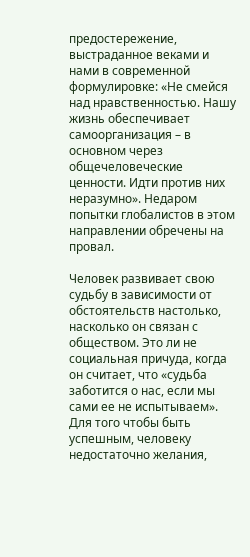предостережение, выстраданное веками и нами в современной формулировке: «Не смейся над нравственностью. Нашу жизнь обеспечивает самоорганизация – в основном через общечеловеческие ценности. Идти против них неразумно». Недаром попытки глобалистов в этом направлении обречены на провал.

Человек развивает свою судьбу в зависимости от обстоятельств настолько, насколько он связан с обществом. Это ли не социальная причуда, когда он считает, что «судьба заботится о нас, если мы сами ее не испытываем». Для того чтобы быть успешным, человеку недостаточно желания,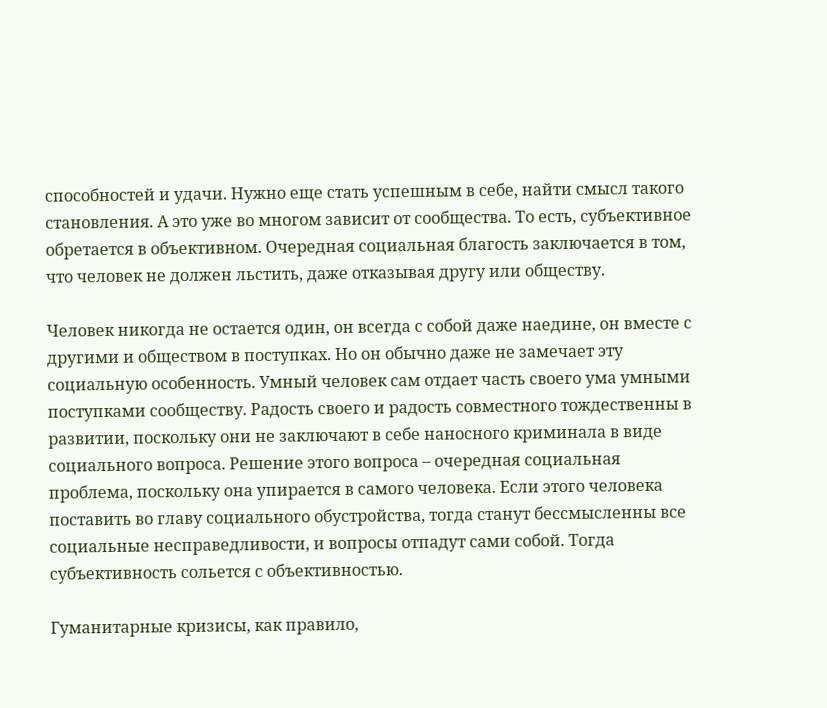способностей и удачи. Нужно еще стать успешным в себе, найти смысл такого становления. А это уже во многом зависит от сообщества. То есть, субъективное обретается в объективном. Очередная социальная благость заключается в том, что человек не должен льстить, даже отказывая другу или обществу.

Человек никогда не остается один, он всегда с собой даже наедине, он вместе с другими и обществом в поступках. Но он обычно даже не замечает эту социальную особенность. Умный человек сам отдает часть своего ума умными поступками сообществу. Радость своего и радость совместного тождественны в развитии, поскольку они не заключают в себе наносного криминала в виде социального вопроса. Решение этого вопроса – очередная социальная проблема, поскольку она упирается в самого человека. Если этого человека поставить во главу социального обустройства, тогда станут бессмысленны все социальные несправедливости, и вопросы отпадут сами собой. Тогда субъективность сольется с объективностью.

Гуманитарные кризисы, как правило,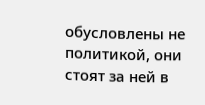обусловлены не политикой, они стоят за ней в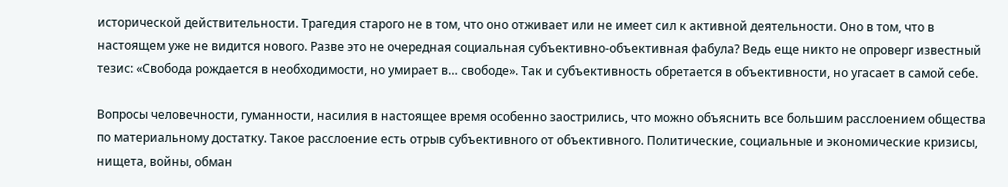исторической действительности. Трагедия старого не в том, что оно отживает или не имеет сил к активной деятельности. Оно в том, что в настоящем уже не видится нового. Разве это не очередная социальная субъективно-объективная фабула? Ведь еще никто не опроверг известный тезис: «Свобода рождается в необходимости, но умирает в… свободе». Так и субъективность обретается в объективности, но угасает в самой себе.

Вопросы человечности, гуманности, насилия в настоящее время особенно заострились, что можно объяснить все большим расслоением общества по материальному достатку. Такое расслоение есть отрыв субъективного от объективного. Политические, социальные и экономические кризисы, нищета, войны, обман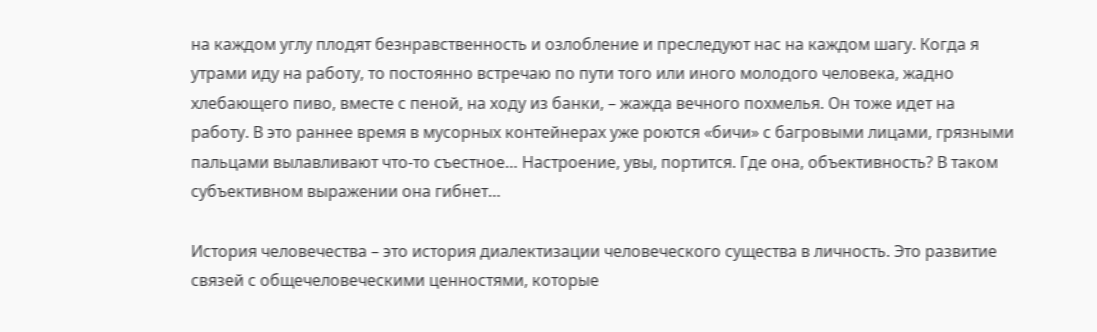на каждом углу плодят безнравственность и озлобление и преследуют нас на каждом шагу. Когда я утрами иду на работу, то постоянно встречаю по пути того или иного молодого человека, жадно хлебающего пиво, вместе с пеной, на ходу из банки, – жажда вечного похмелья. Он тоже идет на работу. В это раннее время в мусорных контейнерах уже роются «бичи» с багровыми лицами, грязными пальцами вылавливают что-то съестное… Настроение, увы, портится. Где она, объективность? В таком субъективном выражении она гибнет…

История человечества – это история диалектизации человеческого существа в личность. Это развитие связей с общечеловеческими ценностями, которые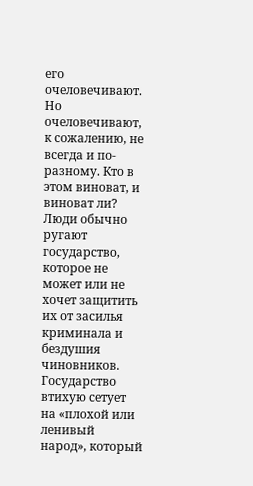его очеловечивают. Но очеловечивают, к сожалению, не всегда и по-разному. Кто в этом виноват, и виноват ли? Люди обычно ругают государство, которое не может или не хочет защитить их от засилья криминала и бездушия чиновников. Государство втихую сетует на «плохой или ленивый народ», который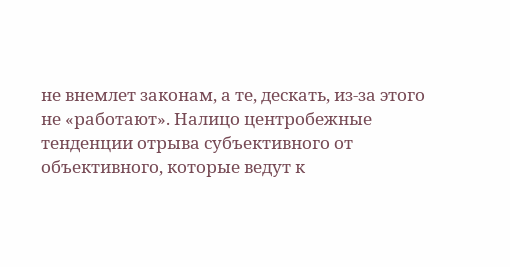не внемлет законам, а те, дескать, из-за этого не «работают». Налицо центробежные тенденции отрыва субъективного от объективного, которые ведут к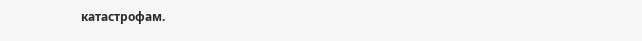катастрофам.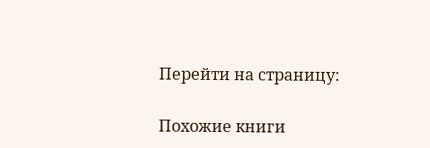Перейти на страницу:

Похожие книги